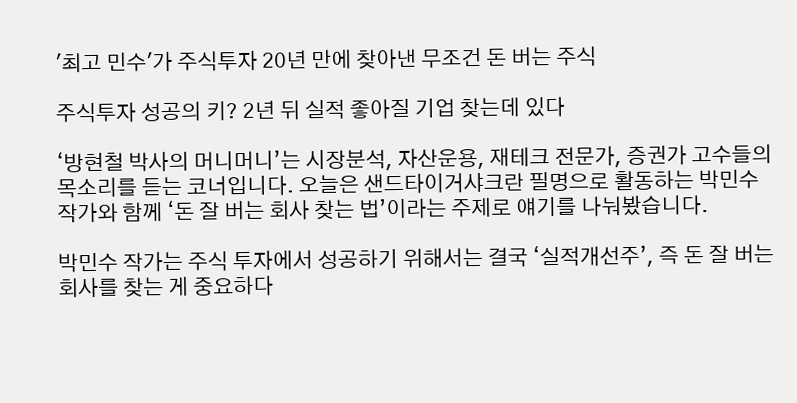'최고 민수'가 주식투자 20년 만에 찾아낸 무조건 돈 버는 주식

주식투자 성공의 키? 2년 뒤 실적 좋아질 기업 찾는데 있다

‘방현철 박사의 머니머니’는 시장분석, 자산운용, 재테크 전문가, 증권가 고수들의 목소리를 듣는 코너입니다. 오늘은 샌드타이거샤크란 필명으로 활동하는 박민수 작가와 함께 ‘돈 잘 버는 회사 찾는 법’이라는 주제로 얘기를 나눠봤습니다.

박민수 작가는 주식 투자에서 성공하기 위해서는 결국 ‘실적개선주’, 즉 돈 잘 버는 회사를 찾는 게 중요하다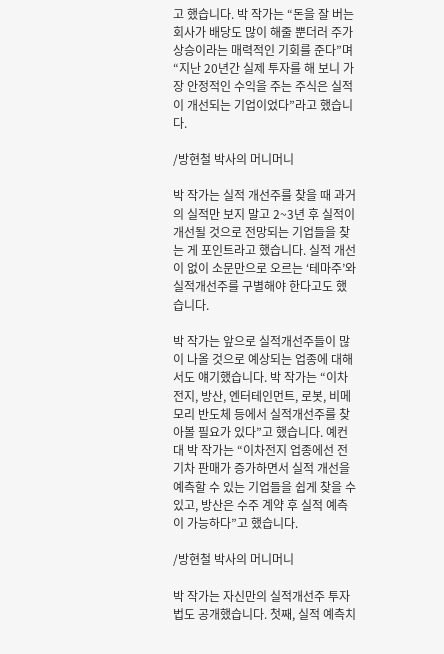고 했습니다. 박 작가는 “돈을 잘 버는 회사가 배당도 많이 해줄 뿐더러 주가 상승이라는 매력적인 기회를 준다”며 “지난 20년간 실제 투자를 해 보니 가장 안정적인 수익을 주는 주식은 실적이 개선되는 기업이었다”라고 했습니다.

/방현철 박사의 머니머니

박 작가는 실적 개선주를 찾을 때 과거의 실적만 보지 말고 2~3년 후 실적이 개선될 것으로 전망되는 기업들을 찾는 게 포인트라고 했습니다. 실적 개선이 없이 소문만으로 오르는 ‘테마주’와 실적개선주를 구별해야 한다고도 했습니다.

박 작가는 앞으로 실적개선주들이 많이 나올 것으로 예상되는 업종에 대해서도 얘기했습니다. 박 작가는 “이차전지, 방산, 엔터테인먼트, 로봇, 비메모리 반도체 등에서 실적개선주를 찾아볼 필요가 있다”고 했습니다. 예컨대 박 작가는 “이차전지 업종에선 전기차 판매가 증가하면서 실적 개선을 예측할 수 있는 기업들을 쉽게 찾을 수 있고, 방산은 수주 계약 후 실적 예측이 가능하다”고 했습니다.

/방현철 박사의 머니머니

박 작가는 자신만의 실적개선주 투자법도 공개했습니다. 첫째, 실적 예측치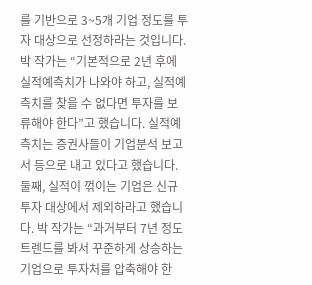를 기반으로 3~5개 기업 정도를 투자 대상으로 선정하라는 것입니다. 박 작가는 “기본적으로 2년 후에 실적예측치가 나와야 하고, 실적예측치를 찾을 수 없다면 투자를 보류해야 한다”고 했습니다. 실적예측치는 증권사들이 기업분석 보고서 등으로 내고 있다고 했습니다. 둘째, 실적이 꺾이는 기업은 신규 투자 대상에서 제외하라고 했습니다. 박 작가는 “과거부터 7년 정도 트렌드를 봐서 꾸준하게 상승하는 기업으로 투자처를 압축해야 한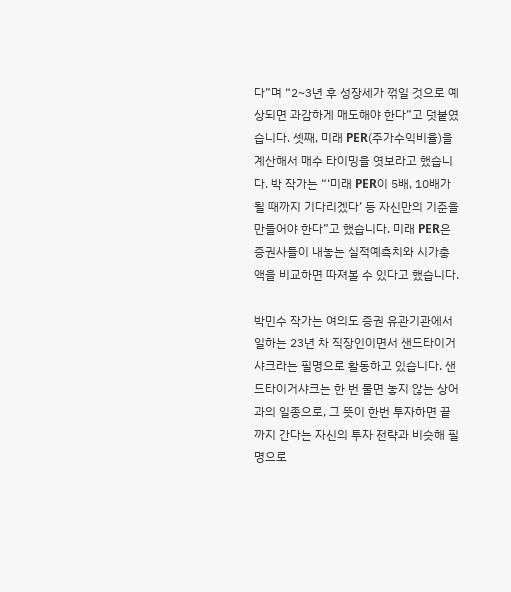다”며 “2~3년 후 성장세가 꺾일 것으로 예상되면 과감하게 매도해야 한다”고 덧붙였습니다. 셋째, 미래 PER(주가수익비율)을 계산해서 매수 타이밍을 엿보라고 했습니다. 박 작가는 “‘미래 PER이 5배, 10배가 될 때까지 기다리겠다’ 등 자신만의 기준을 만들어야 한다”고 했습니다. 미래 PER은 증권사들이 내놓는 실적예측치와 시가총액을 비교하면 따져볼 수 있다고 했습니다.

박민수 작가는 여의도 증권 유관기관에서 일하는 23년 차 직장인이면서 샌드타이거샤크라는 필명으로 활동하고 있습니다. 샌드타이거샤크는 한 번 물면 놓지 않는 상어과의 일종으로, 그 뜻이 한번 투자하면 끝까지 간다는 자신의 투자 전략과 비슷해 필명으로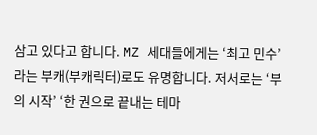삼고 있다고 합니다. MZ 세대들에게는 ‘최고 민수’라는 부캐(부캐릭터)로도 유명합니다. 저서로는 ‘부의 시작’ ‘한 권으로 끝내는 테마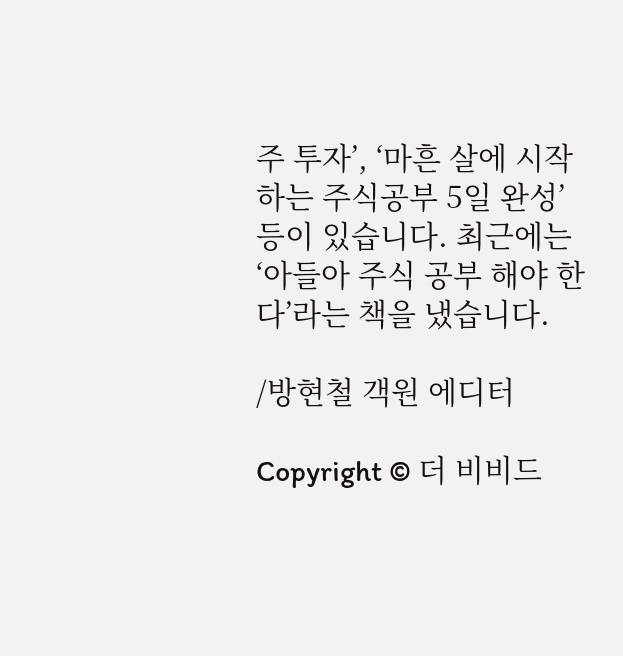주 투자’, ‘마흔 살에 시작하는 주식공부 5일 완성’ 등이 있습니다. 최근에는 ‘아들아 주식 공부 해야 한다’라는 책을 냈습니다.

/방현철 객원 에디터

Copyright © 더 비비드